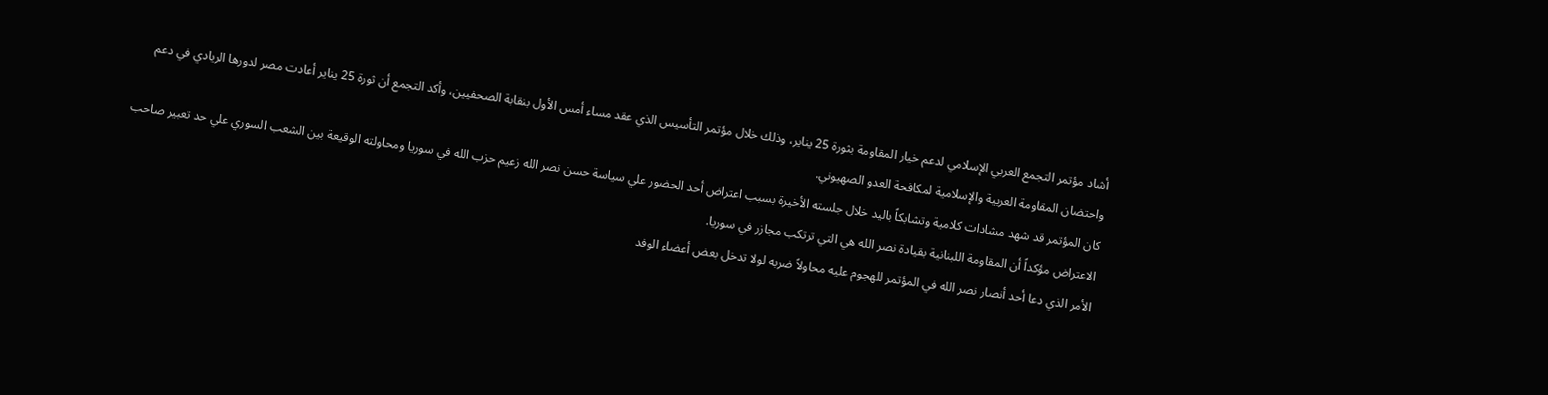أشاد مؤتمر التجمع العربي الإسلامي لدعم خيار المقاومة بثورة 25 يناير، وذلك خلال مؤتمر التأسيس الذي عقد مساء أمس الأول بنقابة الصحفيين، وأكد التجمع أن ثورة 25 يناير أعادت مصر لدورها الريادي في دعم واحتضان المقاومة العربية والإسلامية لمكافحة العدو الصهيوني.
كان المؤتمر قد شهد مشادات كلامية وتشابكاً باليد خلال جلسته الأخيرة بسبب اعتراض أحد الحضور علي سياسة حسن نصر الله زعيم حزب الله في سوريا ومحاولته الوقيعة بين الشعب السوري علي حد تعبير صاحب الاعتراض مؤكداً أن المقاومة اللبنانية بقيادة نصر الله هي التي ترتكب مجازر في سوريا.
الأمر الذي دعا أحد أنصار نصر الله في المؤتمر للهجوم عليه محاولاً ضربه لولا تدخل بعض أعضاء الوفد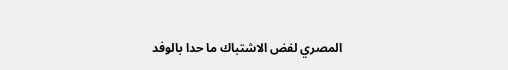المصري لفض الاشتباك ما حدا بالوفد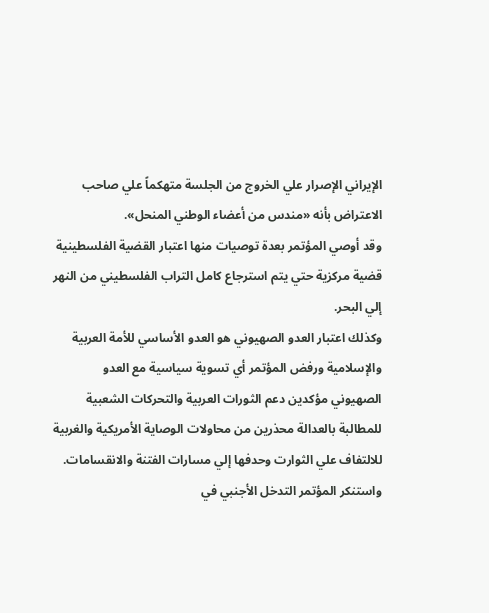الإيراني الإصرار علي الخروج من الجلسة متهكماً علي صاحب الاعتراض بأنه «مندس من أعضاء الوطني المنحل».
وقد أوصي المؤتمر بعدة توصيات منها اعتبار القضية الفلسطينية قضية مركزية حتي يتم استرجاع كامل التراب الفلسطيني من النهر إلي البحر.
وكذلك اعتبار العدو الصهيوني هو العدو الأساسي للأمة العربية والإسلامية ورفض المؤتمر أي تسوية سياسية مع العدو الصهيوني مؤكدين دعم الثورات العربية والتحركات الشعبية للمطالبة بالعدالة محذرين من محاولات الوصاية الأمريكية والغربية للالتفاف علي الثوارت وحدفها إلي مسارات الفتنة والانقسامات.
واستنكر المؤتمر التدخل الأجنبي في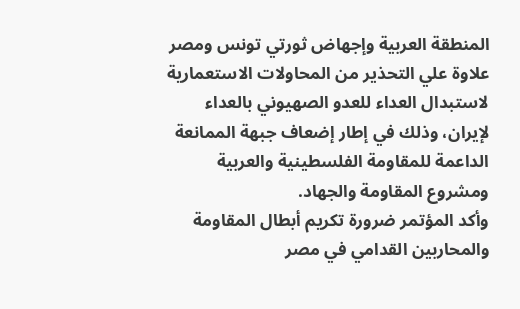المنطقة العربية وإجهاض ثورتي تونس ومصر علاوة علي التحذير من المحاولات الاستعمارية لاستبدال العداء للعدو الصهيوني بالعداء لإيران، وذلك في إطار إضعاف جبهة الممانعة الداعمة للمقاومة الفلسطينية والعربية ومشروع المقاومة والجهاد.
وأكد المؤتمر ضرورة تكريم أبطال المقاومة والمحاربين القدامي في مصر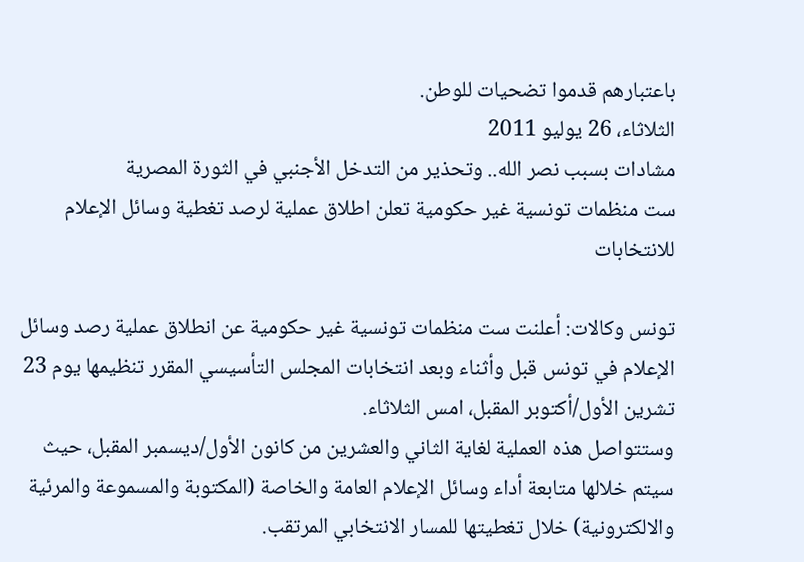باعتبارهم قدموا تضحيات للوطن.
الثلاثاء، 26 يوليو 2011
مشادات بسبب نصر الله.. وتحذير من التدخل الأجنبي في الثورة المصرية
ست منظمات تونسية غير حكومية تعلن اطلاق عملية لرصد تغطية وسائل الإعلام للانتخابات

تونس وكالات: أعلنت ست منظمات تونسية غير حكومية عن انطلاق عملية رصد وسائل الإعلام في تونس قبل وأثناء وبعد انتخابات المجلس التأسيسي المقرر تنظيمها يوم 23 تشرين الأول/أكتوبر المقبل، امس الثلاثاء.
وستتواصل هذه العملية لغاية الثاني والعشرين من كانون الأول/ديسمبر المقبل، حيث سيتم خلالها متابعة أداء وسائل الإعلام العامة والخاصة (المكتوبة والمسموعة والمرئية والالكترونية) خلال تغطيتها للمسار الانتخابي المرتقب.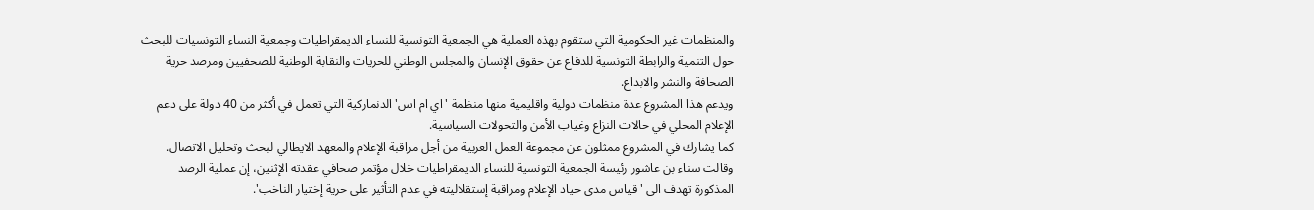والمنظمات غير الحكومية التي ستقوم بهذه العملية هي الجمعية التونسية للنساء الديمقراطيات وجمعية النساء التونسيات للبحث حول التنمية والرابطة التونسية للدفاع عن حقوق الإنسان والمجلس الوطني للحريات والنقابة الوطنية للصحفيين ومرصد حرية الصحافة والنشر والابداع.
ويدعم هذا المشروع عدة منظمات دولية واقليمية منها منظمة 'اي ام اس' الدنماركية التي تعمل في أكثر من 40 دولة على دعم الإعلام المحلي في حالات النزاع وغياب الأمن والتحولات السياسية.
كما يشارك في المشروع ممثلون عن مجموعة العمل العربية من أجل مراقبة الإعلام والمعهد الايطالي لبحث وتحليل الاتصال.
وقالت سناء بن عاشور رئيسة الجمعية التونسية للنساء الديمقراطيات خلال مؤتمر صحافي عقدته الإثنين، إن عملية الرصد المذكورة تهدف الى 'قياس مدى حياد الإعلام ومراقبة إستقلاليته في عدم التأثير على حرية إختيار الناخب'.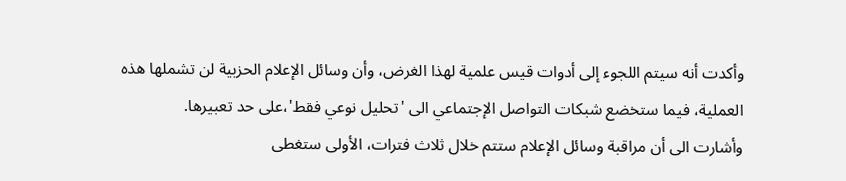وأكدت أنه سيتم اللجوء إلى أدوات قيس علمية لهذا الغرض، وأن وسائل الإعلام الحزبية لن تشملها هذه العملية، فيما ستخضع شبكات التواصل الإجتماعي الى 'تحليل نوعي فقط'،على حد تعبيرها.
وأشارت الى أن مراقبة وسائل الإعلام ستتم خلال ثلاث فترات، الأولى ستغطى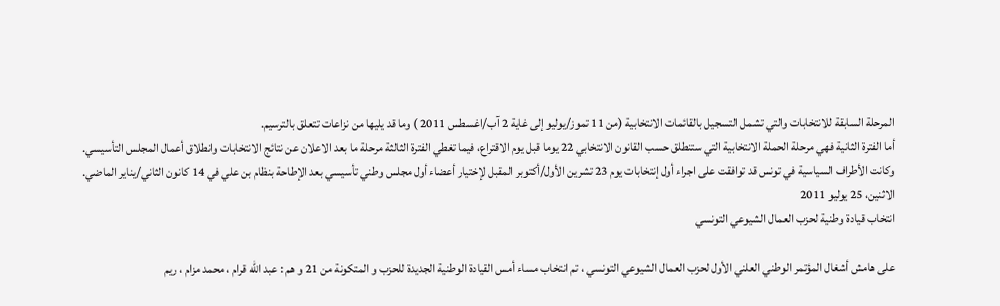المرحلة السابقة للانتخابات والتي تشمل التسجيل بالقائمات الانتخابية (من 11 تموز/يوليو إلى غاية 2 آب/اغسطس 2011 ) وما قد يليها من نزاعات تتعلق بالترسيم.
أما الفترة الثانية فهي مرحلة الحملة الانتخابية التي ستنطلق حسب القانون الانتخابي 22 يوما قبل يوم الاقتراع، فيما تغطي الفترة الثالثة مرحلة ما بعد الاعلان عن نتائج الانتخابات وانطلاق أعمال المجلس التأسيسي.
وكانت الأطراف السياسية في تونس قد توافقت على اجراء أول إنتخابات يوم 23 تشرين الأول/أكتوبر المقبل لإختيار أعضاء أول مجلس وطني تأسيسي بعد الإطاحة بنظام بن علي في 14 كانون الثاني/يناير الماضي.
الاثنين، 25 يوليو 2011
انتخاب قيادة وطنية لحزب العمال الشيوعي التونسي

على هامش أشغال المؤتمر الوطني العلني الأول لحزب العمال الشيوعي التونسي ، تم انتخاب مساء أمس القيادة الوطنية الجديدة للحزب و المتكونة من 21 و هم : عبد الله قرام ، محمد مزام ، ريم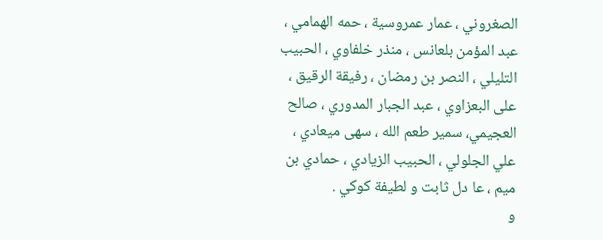الصغروني ، عمار عمروسية ، حمه الهمامي ، عبد المؤمن بلعانس ، منذر خلفاوي ، الحبيب التليلي ، النصر بن رمضان ، رفيقة الرقيق ، على البعزاوي ، عبد الجبار المدوري ، صالح العجيمي، سمير طعم الله ، سهى ميعادي ، علي الجلولي ، الحبيب الزيادي ، حمادي بن ميم ، عا دل ثابت و لطيفة كوكي .
و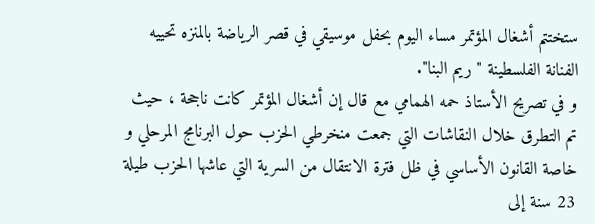ستختتم أشغال المؤتمر مساء اليوم بحفل موسيقي في قصر الرياضة بالمنزه تحييه الفنانة الفلسطينة " ريم البنا".
و في تصريح الأستاذ حمه الهمامي مع قال إن أشغال المؤتمر كانت ناجحة ، حيث تم التطرق خلال النقاشات التي جمعت منخرطي الحزب حول البرنامج المرحلي و خاصة القانون الأساسي في ظل فترة الانتقال من السرية التي عاشها الحزب طيلة 23 سنة إلى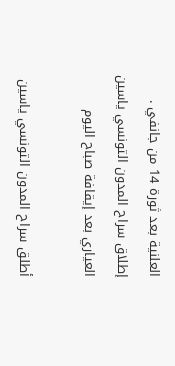العلنية بعد ثورة 14 من جانفي .
إطلاق سراح المدون التونسي ياسين العياري بعد إيقافة صباح اليوم

أطلق سراح المدون التونسي ياسين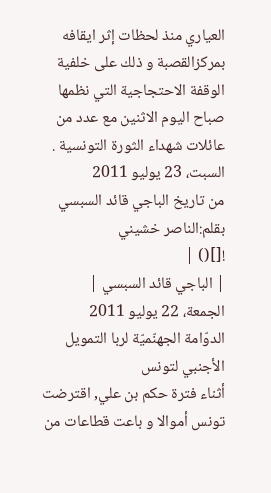العياري منذ لحظات إثر ايقافه بمركزالقصبة و ذلك على خلفية الوقفة الاحتجاجية التي نظمها صباح اليوم الاثنين مع عدد من عائلات شهداء الثورة التونسية .
السبت، 23 يوليو 2011
من تاريخ الباجي قائد السبسي بقلم:الناصر خشيني
![]() |
| الباجي قائد السبسي |
الجمعة، 22 يوليو 2011
الدوّامة الجهنّميّة لربا التمويل الأجنبي لتونس
أثناء فترة حكم بن علي, اقترضت تونس أموالا و باعت قطاعات من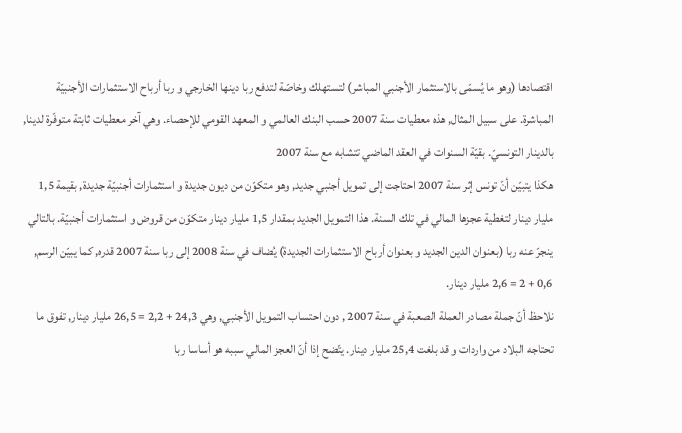اقتصادها (وهو ما يُسمّى بالاستثمار الأجنبي المباشر) لتستهلك وخاصّة لتدفع ربا دينها الخارجي و ربا أرباح الاستثمارات الأجنبيّة المباشرة. على سبيل المثال, هذه معطيات سنة 2007 حسب البنك العالمي و المعهد القومي للإحصاء. وهي آخر معطيات ثابتة متوفّرة لدينا, بالدينار التونسيّ. بقيّة السنوات في العقد الماضي تتشابه مع سنة 2007
هكذا يتبيّن أنّ تونس إثر سنة 2007 احتاجت إلى تمويل أجنبي جديد, وهو متكوّن من ديون جديدة و استثمارات أجنبيّة جديدة, بقيمة 1,5 مليار دينار لتغطية عجزها المالي في تلك السنة. هذا التمويل الجديد بمقدار 1,5 مليار دينار متكوّن من قروض و استثمارات أجنبيّة. بالتالي ينجرّ عنه ربا (بعنوان الدين الجديد و بعنوان أرباح الاستثمارات الجديدة) يُضاف في سنة 2008 إلى ربا سنة 2007 قدره, كما يبيّن الرسم, 0,6 + 2 = 2,6 مليار دينار.
نلاحظ أنّ جملة مصادر العملة الصعبة في سنة 2007 , دون احتساب التمويل الأجنبي, وهي 24,3 + 2,2 = 26,5 مليار دينار, تفوق ما تحتاجه البلاد من واردات و قد بلغت 25,4 مليار دينار. يتّضح إذا أنّ العجز المالي سببه هو أساسا ربا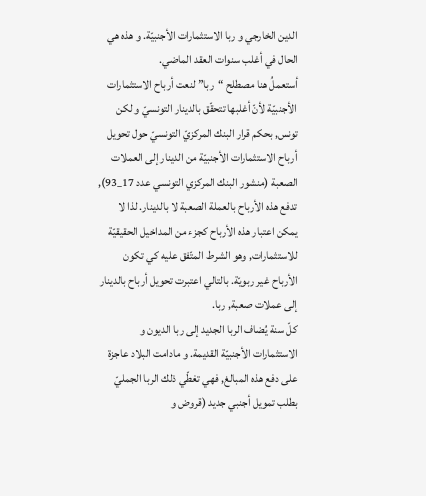الدين الخارجي و ربا الاستثمارات الأجنبيّة. و هذه هي الحال في أغلب سنوات العقد الماضي.
أستعملُ هنا مصطلح “ربا” لنعت أرباح الاستثمارات الأجنبيّة لأنّ أغلبها تتحقّق بالدينار التونسيّ و لكن تونس, بحكم قرار البنك المركزيّ التونسيّ حول تحويل أرباح الاستثمارات الأجنبيّة من الدينار إلى العملات الصعبة (منشور البنك المركزي التونسي عدد 17_93), تدفع هذه الأرباح بالعملة الصعبة لا بالدينار. لذا لا يمكن اعتبار هذه الأرباح كجزء من المداخيل الحقيقيّة للاستثمارات, وهو الشرط المتّفق عليه كي تكون الأرباح غير ربويّة. بالتالي اعتبرت تحويل أرباح بالدينار إلى عملات صعبة, ربا.
كلّ سنة يُضاف الربا الجديد إلى ربا الديون و الاستثمارات الأجنبيّة القديمة. و مادامت البلاد عاجزة على دفع هذه المبالغ, فهي تغطّي ذلك الربا الجمليّ بطلب تمويل أجنبي جديد (قروض و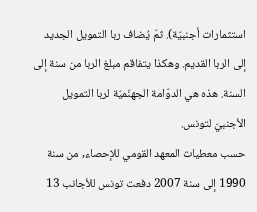استثمارات أجنبيّة). ثمّ يُضاف ربا التمويل الجديد إلى الربا القديم. وهكذا يتفاقم مبلغ الربا من سنة إلى السنة. هذه هي الدوّامة الجهنّميّة لربا التمويل الأجنبيّ لتونس.
حسب معطيات المعهد القومي للإحصاء, من سنة 1990 إلى سنة 2007 دفعت تونس للأجانب 13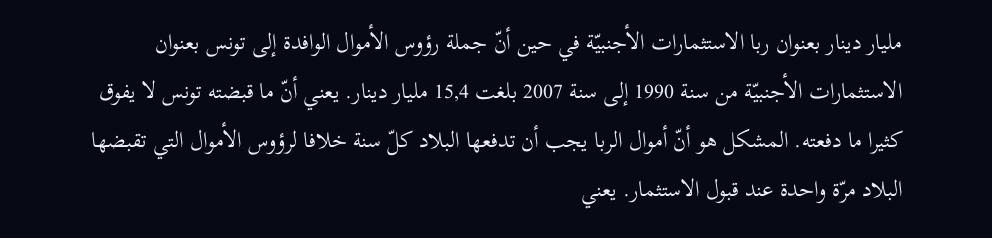مليار دينار بعنوان ربا الاستثمارات الأجنبيّة في حين أنّ جملة رؤوس الأموال الوافدة إلى تونس بعنوان الاستثمارات الأجنبيّة من سنة 1990 إلى سنة 2007 بلغت 15,4 مليار دينار. يعني أنّ ما قبضته تونس لا يفوق كثيرا ما دفعته. المشكل هو أنّ أموال الربا يجب أن تدفعها البلاد كلّ سنة خلافا لرؤوس الأموال التي تقبضها البلاد مرّة واحدة عند قبول الاستثمار. يعني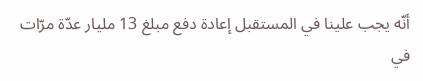أنّه يجب علينا في المستقبل إعادة دفع مبلغ 13 مليار عدّة مرّات في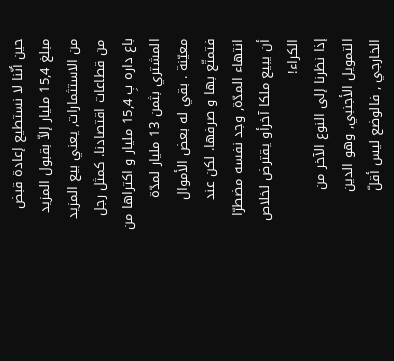حين أنّنا لا نستطيع إعادة قبض مبلغ 15,4 مليار إلاّ بقبول المزيد من الاستثمارات, يعني بيع المزيد من قطاعات اقتصادنا. كمثل رجل باع داره بِ 15,4 مليار و اكتراها من المشتري بثمن 13 مليار لمدّة معيّنة . بقي له بعض الأموال فتمتّع بها و صرفها. لكن عند انتهاء المدّة, وجد نفسه مضطرّا أن يبيع ملكا آخرأو يقترض لخلاص الكراء!
إذا نظرنا إلى النوع الآخر من التمويل الأجنبي, وهو الدين الخارجي , فالوضع ليس أقلّ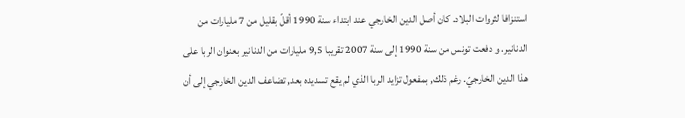استنزافا لثروات البلاد. كان أصل الدين الخارجي عند ابتداء سنة 1990 أقلّ بقليل من 7 مليارات من الدنانير. و دفعت تونس من سنة 1990 إلى سنة 2007 تقريبا 9,5 مليارات من الدنانير بعنوان الربا على هذا الدين الخارجيّ. رغم ذلك, بمفعول تزايد الربا الذي لم يقع تسديده بعد, تضاعف الدين الخارجي إلى أن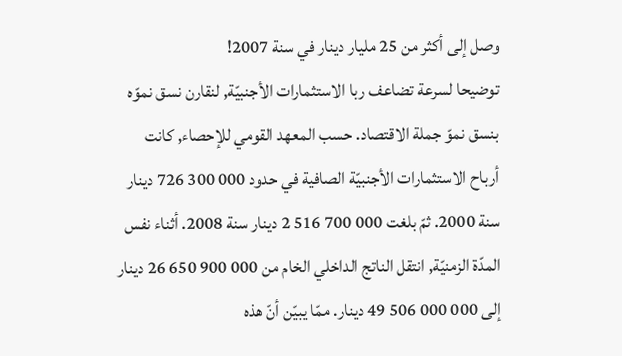وصل إلى أكثر من 25 مليار دينار في سنة 2007!
توضيحا لسرعة تضاعف ربا الاستثمارات الأجنبيّة, لنقارن نسق نموّه بنسق نموّ جملة الاقتصاد. حسب المعهد القومي للإحصاء, كانت أرباح الاستثمارات الأجنبيّة الصافية في حدود 000 300 726 دينار سنة 2000. ثمّ بلغت 000 700 516 2 دينار سنة 2008. أثناء نفس المدّة الزمنيّة, انتقل الناتج الداخلي الخام من 000 900 650 26 دينار إلى 000 000 506 49 دينار. ممّا يبيّن أنّ هذه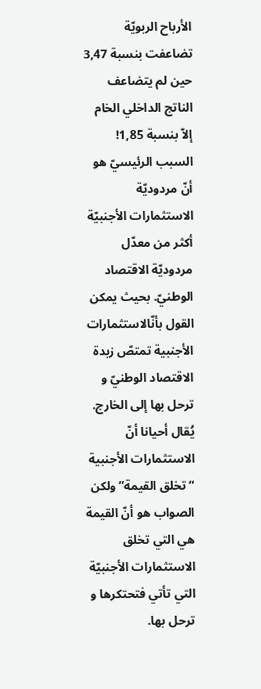الأرباح الربويّة تضاعفت بنسبة 3,47 حين لم يتضاعف الناتج الداخلي الخام إلاّ بنسبة 1,85!
السبب الرئيسيّ هو أنّ مردوديّة الاستثمارات الأجنبيّة أكثر من معدّل مردوديّة الاقتصاد الوطنيّ. بحيث يمكن القول بأنّالاستثمارات الأجنبية تمتصّ زبدة الاقتصاد الوطنيّ و ترحل بها إلى الخارج. يُقال أحيانا أنّ الاستثمارات الأجنبية “تخلق القيمة” ولكن الصواب هو أنّ القيمة هي التي تخلق الاستثمارات الأجنبيّة التي تأتي فتحتكرها و ترحل بها.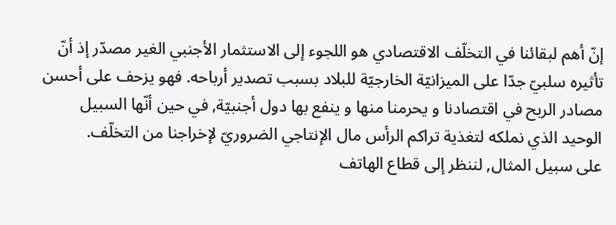إنّ أهم لبقائنا في التخلّف الاقتصادي هو اللجوء إلى الاستثمار الأجنبي الغير مصدّر إذ أنّ تأثيره سلبيّ جدّا على الميزانيّة الخارجيّة للبلاد بسبب تصدير أرباحه. فهو يزحف على أحسن مصادر الربح في اقتصادنا و يحرمنا منها و ينفع بها دول أجنبيّة, في حين أنّها السبيل الوحيد الذي نملكه لتغذية تراكم الرأس مال الإنتاجي الضروريّ لإخراجنا من التخلّف.
على سبيل المثال, لننظر إلى قطاع الهاتف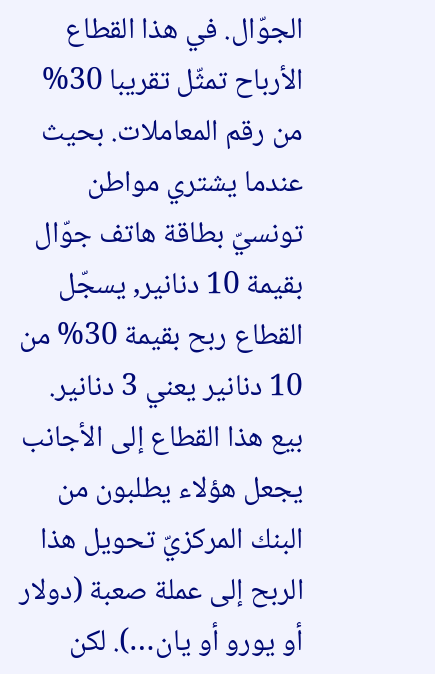الجوّال. في هذا القطاع الأرباح تمثّل تقريبا 30% من رقم المعاملات. بحيث عندما يشتري مواطن تونسيّ بطاقة هاتف جوّال بقيمة 10 دنانير, يسجّل القطاع ربح بقيمة 30% من 10 دنانير يعني 3 دنانير. بيع هذا القطاع إلى الأجانب يجعل هؤلاء يطلبون من البنك المركزيّ تحويل هذا الربح إلى عملة صعبة (دولار أو يورو أو يان…). لكن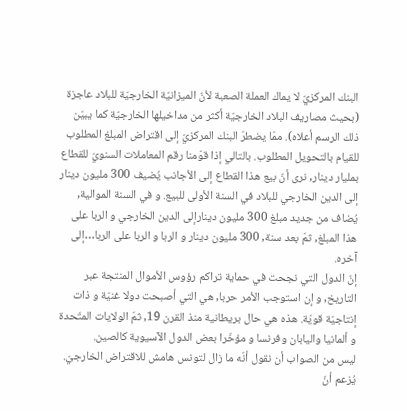البنك المركزيّ لا يماك العملة الصعبة لأنّ الميزانيّة الخارجيّة للبلاد عاجزة (بحيث مصاريف البلاد الخارجيّة أكثر من مداخيلها الخارجيّة كما يبيّن ذلك الرسم أعلاه). ممّا يضطرّ البنك المركزيّ إلى اقتراض المبلغ المطلوب للقيام بالتحويل المطلوب. بالتالي إذا قوّمنا رقم المعاملات السنويّ للقطاع بمليار دينار, نرى أنّ بيع هذا القطاع إلى الأجانب يُضيف 300 مليون دينار إلى الدين الخارجي للبلاد في السنة الأولى للبيع. و في السنة الموالية, يُضاف من جديد مبلغ 300 مليون دينارإلى الدين الخارجي و الربا على هذا المبلغ, ثمّ بعد سنة, 300 مليون دينار و الربا و الربا على الربا…إلى آخره.
إنّ الدول التي نجحت في حماية تراكم رؤوس الأموال المنتجة عبر التاريخ, و إن استوجب الأمر حربا, هي التي أصبحت دولا غنيّة و ذات إنتاجيّة قويّة. هذه هي حال بريطانية منذ القرن 19, ثمّ الولايات المتّحدة و ألمانيا واليابان وفرنسا و مؤخّرا بعض الدول الآسيوية كالصين.
ليس من الصواب أن نقول أنّه ما زال لتونس هامش للاقتراض الخارجيّ. يُزعم أنّ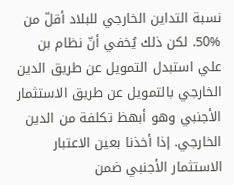نسبة التداين الخارجي للبلاد أقلّ من %50. لكن ذلك يُخفي أنّ نظام بن علي استبدل التمويل عن طريق الدين الخارجي بالتمويل عن طريق الاستثمار الأجنبي وهو أبهظ تكلفة من الدين الخارجي. إذا أخذنا بعين الاعتبار الاستثمار الأجنبي ضمن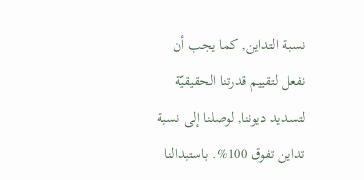نسبة التداين, كما يجب أن نفعل لتقييم قدرتنا الحقيقيّة لتسديد ديوننا, لوصلنا إلى نسبة تداين تفوق 100%. باستبدالنا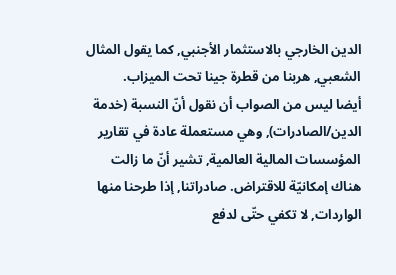الدين الخارجي بالاستثمار الأجنبي, كما يقول المثال الشعبي, هربنا من قطرة جينا تحت الميزاب.
أيضا ليس من الصواب أن نقول أنّ النسبة (خدمة الدين/الصادرات), وهي مستعملة عادة في تقارير المؤسسات المالية العالمية, تشير أنّ ما زالت هناك إمكانيّة للاقتراض. صادراتنا, إذا طرحنا منها الواردات, لا تكفي حتّى لدفع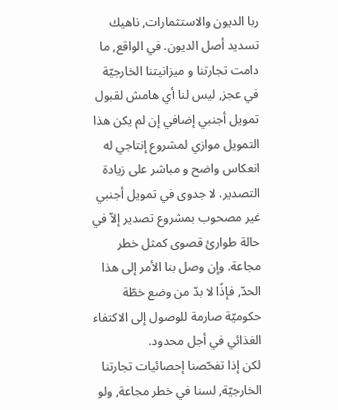ربا الديون والاستثمارات, ناهيك تسديد أصل الديون. في الواقع, ما دامت تجارتنا و ميزانيتنا الخارجيّة في عجز, ليس لنا أي هامش لقبول تمويل أجنبي إضافي إن لم يكن هذا التمويل موازي لمشروع إنتاجي له انعكاس واضح و مباشر على زيادة التصدير. لا جدوى في تمويل أجنبي غير مصحوب بمشروع تصدير إلاّ في حالة طوارئ قصوى كمثل خطر مجاعة. وإن وصل بنا الأمر إلى هذا الحدّ, فإذًا لا بدّ من وضع خطّة حكوميّة صارمة للوصول إلى الاكتفاء الغذائي في أجل محدود.
لكن إذا تفحّصنا إحصائيات تجارتنا الخارجيّة, لسنا في خطر مجاعة, ولو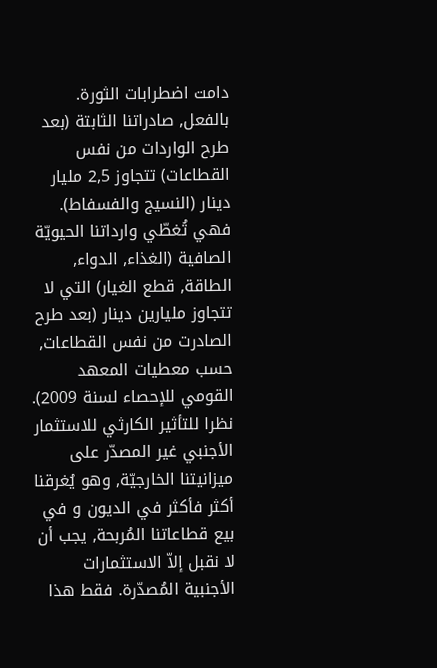دامت اضطرابات الثورة. بالفعل, صادراتنا الثابتة (بعد طرح الواردات من نفس القطاعات) تتجاوز 2,5 مليار دينار (النسيج والفسفاط). فهي تُغطّي وارداتنا الحيويّة الصافية (الغذاء, الدواء, الطاقة, قطع الغيار) التي لا تتجاوز مليارين دينار (بعد طرح الصادرت من نفس القطاعات, حسب معطيات المعهد القومي للإحصاء لسنة 2009).
نظرا للتأثير الكارثي للاستثمار الأجنبي غير المصدّر على ميزانيتنا الخارجيّة, وهو يُغرقنا أكثر فأكثر في الديون و في بيع قطاعاتنا المُربحة, يجب أن لا نقبل إلاّ الاستثمارات الأجنبية المُصدّرة. فقط هذا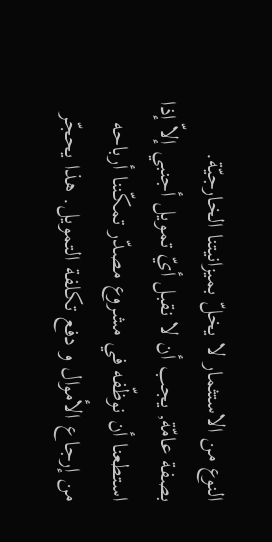النوع من الاستثمار لا يخلّ بميزانيتنا الخارجيّة.
بصفة عامّة, يجب أن لا نقبل أيّ تمويل أجنبي إلاّ إذا استطعنا أن نوظّفه في مشروع مصدّر تمكّننا أرباحه من إرجاع الأموال و دفع تكلفة التمويل. هذا يحجّر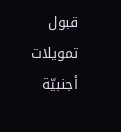قبول تمويلات أجنبيّة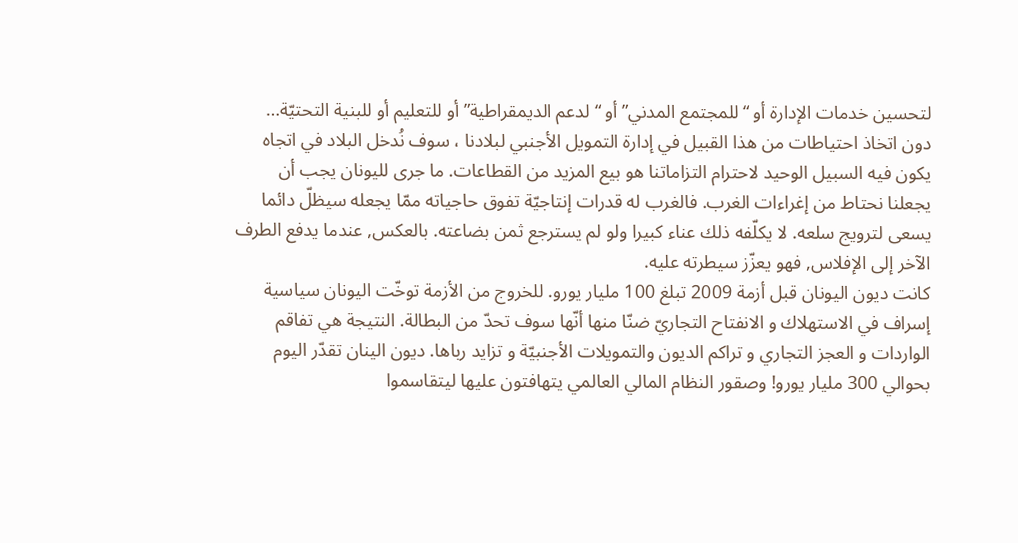لتحسين خدمات الإدارة أو “للمجتمع المدني” أو “لدعم الديمقراطية” أو للتعليم أو للبنية التحتيّة…
دون اتخاذ احتياطات من هذا القبيل في إدارة التمويل الأجنبي لبلادنا ، سوف نُدخل البلاد في اتجاه يكون فيه السبيل الوحيد لاحترام التزاماتنا هو بيع المزيد من القطاعات. ما جرى لليونان يجب أن يجعلنا نحتاط من إغراءات الغرب. فالغرب له قدرات إنتاجيّة تفوق حاجياته ممّا يجعله سيظلّ دائما يسعى لترويج سلعه. لا يكلّفه ذلك عناء كبيرا ولو لم يسترجع ثمن بضاعته. بالعكس, عندما يدفع الطرف الآخر إلى الإفلاس, فهو يعزّز سيطرته عليه.
كانت ديون اليونان قبل أزمة 2009 تبلغ 100 مليار يورو. للخروج من الأزمة توخّت اليونان سياسية إسراف في الاستهلاك و الانفتاح التجاريّ ضنّا منها أنّها سوف تحدّ من البطالة. النتيجة هي تفاقم الواردات و العجز التجاري و تراكم الديون والتمويلات الأجنبيّة و تزايد رباها. ديون الينان تقدّر اليوم بحوالي 300 مليار يورو! وصقور النظام المالي العالمي يتهافتون عليها ليتقاسموا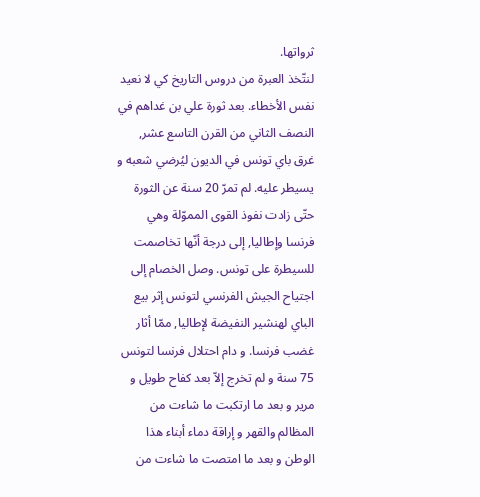ثرواتها.
لنتّخذ العبرة من دروس التاريخ كي لا نعيد نفس الأخطاء. بعد ثورة علي بن غداهم في النصف الثاني من القرن التاسع عشر, غرق باي تونس في الديون ليُرضي شعبه و يسيطر عليه. لم تمرّ 20 سنة عن الثورة حتّى زادت نفوذ القوى المموّلة وهي فرنسا وإطاليا, إلى درجة أنّها تخاصمت للسيطرة على تونس. وصل الخصام إلى اجتياح الجيش الفرنسي لتونس إثر بيع الباي لهنشير النفيضة لإطاليا, ممّا أثار غضب فرنسا. و دام احتلال فرنسا لتونس 75 سنة و لم تخرج إلاّ بعد كفاح طويل و مرير و بعد ما ارتكبت ما شاءت من المظالم والقهر و إراقة دماء أبناء هذا الوطن و بعد ما امتصت ما شاءت من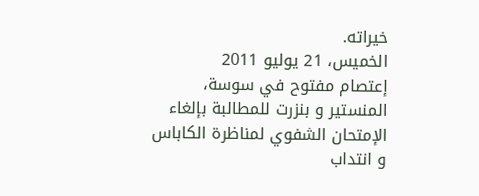خيراته.
الخميس، 21 يوليو 2011
إعتصام مفتوح في سوسة، المنستير و بنزرت للمطالبة بإلغاء الإمتحان الشفوي لمناظرة الكاباس و انتداب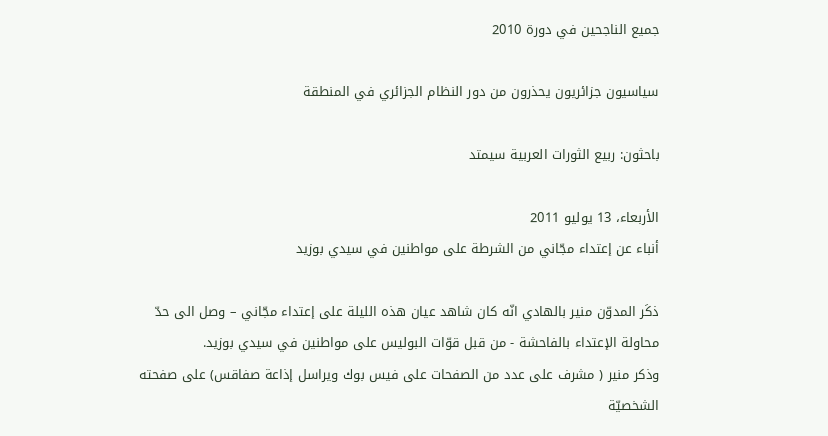جميع الناجحين في دورة 2010

سياسيون جزائريون يحذرون من دور النظام الجزائري في المنطقة

باحثون: ربيع الثورات العربية سيمتد

الأربعاء، 13 يوليو 2011
أنباء عن إعتداء مجّاني من الشرطة على مواطنين في سيدي بوزيد

ذكَر المدوّن منير بالهادي انّه كان شاهد عيان هذه الليلة على إعتداء مجّاني – وصل الى حدّ محاولة الإعتداء بالفاحشة - من قبل قوّات البوليس على مواطنين في سيدي بوزيد.
وذكر منير ( مشرف على عدد من الصفحات على فيس بوك ويراسل إذاعة صفاقس) على صفحته الشخصيّة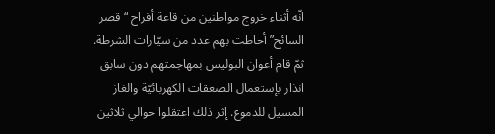انّه أثناء خروج مواطنين من قاعة أفراح “قصر السائح” أحاطت بهم عدد من سيّارات الشرطة. ثمّ قام أعوان البوليس بمهاجمتهم دون سابق انذار بإستعمال الصعقات الكهربائيّة والغاز المسيل للدموع. إثر ذلك اعتقلوا حوالي ثلاثين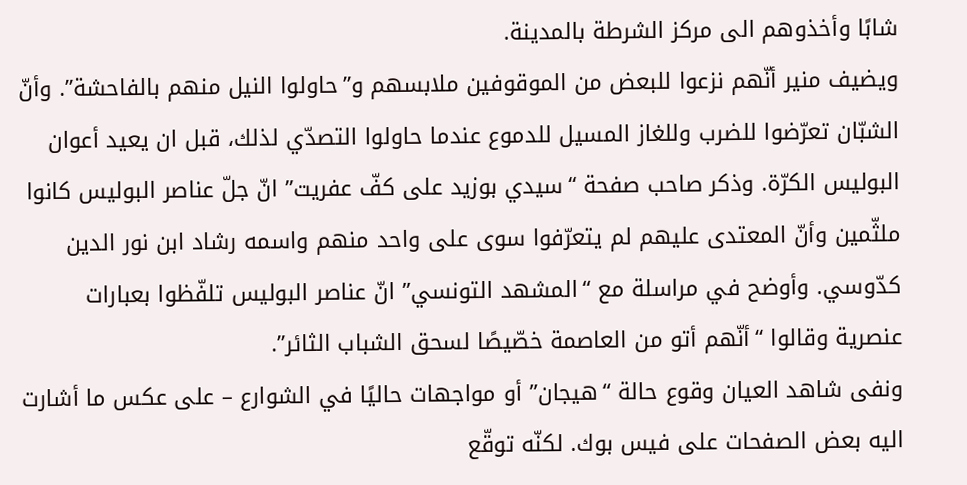شابًا وأخذوهم الى مركز الشرطة بالمدينة.
ويضيف منير أنّهم نزعوا للبعض من الموقوفين ملابسهم و”حاولوا النيل منهم بالفاحشة”. وأنّ الشبّان تعرّضوا للضرب وللغاز المسيل للدموع عندما حاولوا التصدّي لذلك، قبل ان يعيد أعوان البوليس الكرّة. وذكر صاحب صفحة “سيدي بوزيد على كفّ عفريت” انّ جلّ عناصر البوليس كانوا ملثّمين وأنّ المعتدى عليهم لم يتعرّفوا سوى على واحد منهم واسمه رشاد ابن نور الدين كدّوسي. وأوضح في مراسلة مع “المشهد التونسي” انّ عناصر البوليس تلفّظوا بعبارات عنصرية وقالوا “أنّهم أتو من العاصمة خصّيصًا لسحق الشباب الثائر”.
ونفى شاهد العيان وقوع حالة “هيجان” أو مواجهات حاليًا في الشوارع – على عكس ما أشارت اليه بعض الصفحات على فيس بوك. لكنّه توقّع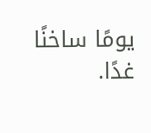يومًا ساخنًا غدًا.